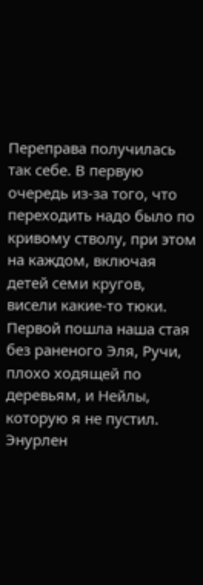Переправа получилась так себе. В первую очередь из-за того, что переходить надо было по кривому стволу, при этом на каждом, включая детей семи кругов, висели какие-то тюки. Первой пошла наша стая без раненого Эля, Ручи, плохо ходящей по деревьям, и Нейлы, которую я не пустил. Энурлен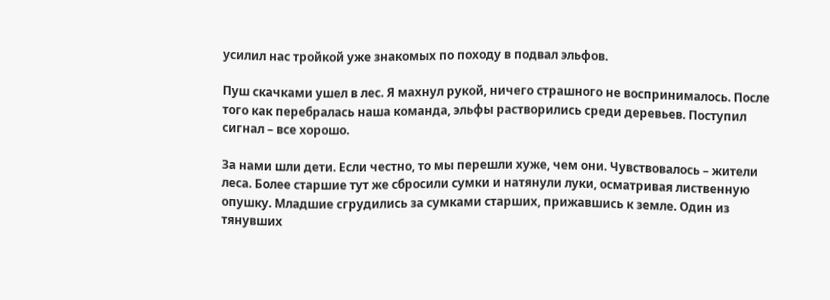усилил нас тройкой уже знакомых по походу в подвал эльфов.

Пуш скачками ушел в лес. Я махнул рукой, ничего страшного не воспринималось. После того как перебралась наша команда, эльфы растворились среди деревьев. Поступил сигнал – все хорошо.

За нами шли дети. Если честно, то мы перешли хуже, чем они. Чувствовалось – жители леса. Более старшие тут же сбросили сумки и натянули луки, осматривая лиственную опушку. Младшие сгрудились за сумками старших, прижавшись к земле. Один из тянувших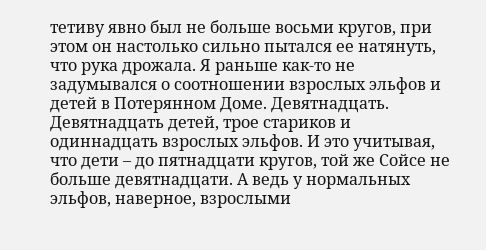тетиву явно был не больше восьми кругов, при этом он настолько сильно пытался ее натянуть, что рука дрожала. Я раньше как-то не задумывался о соотношении взрослых эльфов и детей в Потерянном Доме. Девятнадцать. Девятнадцать детей, трое стариков и одиннадцать взрослых эльфов. И это учитывая, что дети – до пятнадцати кругов, той же Сойсе не больше девятнадцати. А ведь у нормальных эльфов, наверное, взрослыми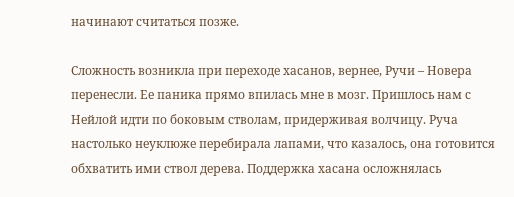начинают считаться позже.

Сложность возникла при переходе хасанов, вернее, Ручи – Новера перенесли. Ее паника прямо впилась мне в мозг. Пришлось нам с Нейлой идти по боковым стволам, придерживая волчицу. Руча настолько неуклюже перебирала лапами, что казалось, она готовится обхватить ими ствол дерева. Поддержка хасана осложнялась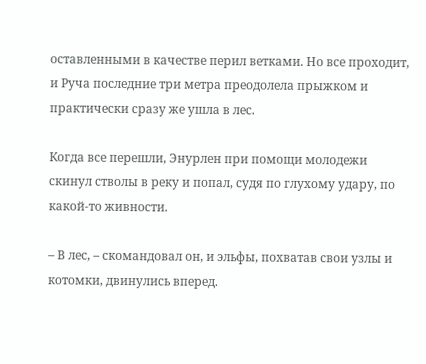оставленными в качестве перил ветками. Но все проходит, и Руча последние три метра преодолела прыжком и практически сразу же ушла в лес.

Когда все перешли, Энурлен при помощи молодежи скинул стволы в реку и попал, судя по глухому удару, по какой-то живности.

– В лес, – скомандовал он, и эльфы, похватав свои узлы и котомки, двинулись вперед.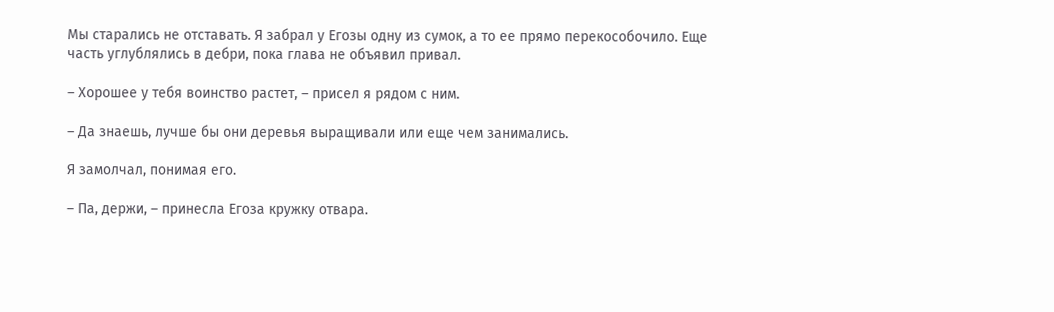Мы старались не отставать. Я забрал у Егозы одну из сумок, а то ее прямо перекособочило. Еще часть углублялись в дебри, пока глава не объявил привал.

– Хорошее у тебя воинство растет, – присел я рядом с ним.

– Да знаешь, лучше бы они деревья выращивали или еще чем занимались.

Я замолчал, понимая его.

– Па, держи, – принесла Егоза кружку отвара.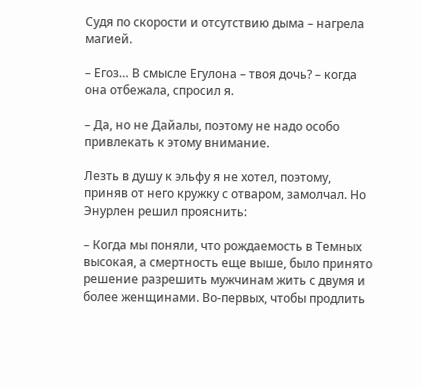Судя по скорости и отсутствию дыма – нагрела магией.

– Егоз… В смысле Егулона – твоя дочь? – когда она отбежала, спросил я.

– Да, но не Дайалы, поэтому не надо особо привлекать к этому внимание.

Лезть в душу к эльфу я не хотел, поэтому, приняв от него кружку с отваром, замолчал. Но Энурлен решил прояснить:

– Когда мы поняли, что рождаемость в Темных высокая, а смертность еще выше, было принято решение разрешить мужчинам жить с двумя и более женщинами. Во-первых, чтобы продлить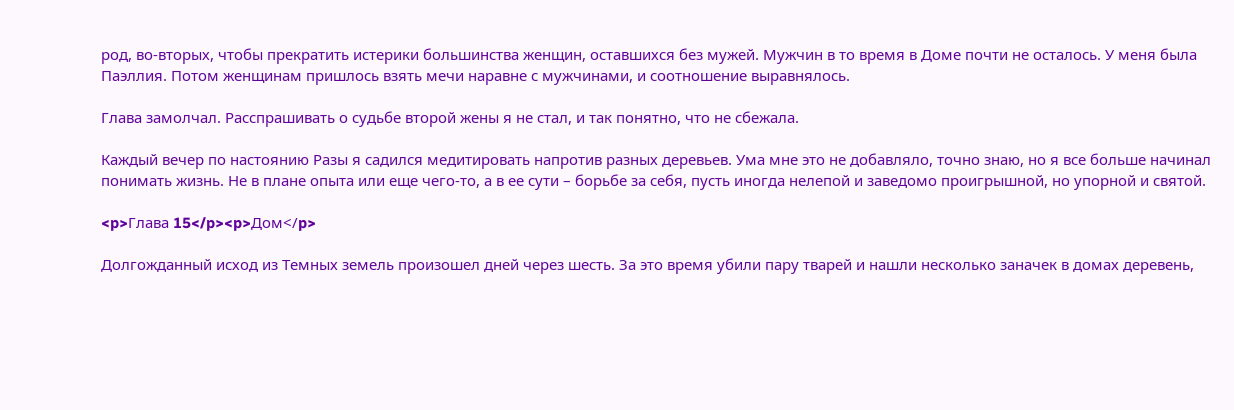род, во-вторых, чтобы прекратить истерики большинства женщин, оставшихся без мужей. Мужчин в то время в Доме почти не осталось. У меня была Паэллия. Потом женщинам пришлось взять мечи наравне с мужчинами, и соотношение выравнялось.

Глава замолчал. Расспрашивать о судьбе второй жены я не стал, и так понятно, что не сбежала.

Каждый вечер по настоянию Разы я садился медитировать напротив разных деревьев. Ума мне это не добавляло, точно знаю, но я все больше начинал понимать жизнь. Не в плане опыта или еще чего-то, а в ее сути – борьбе за себя, пусть иногда нелепой и заведомо проигрышной, но упорной и святой.

<p>Глава 15</p><p>Дом</p>

Долгожданный исход из Темных земель произошел дней через шесть. За это время убили пару тварей и нашли несколько заначек в домах деревень,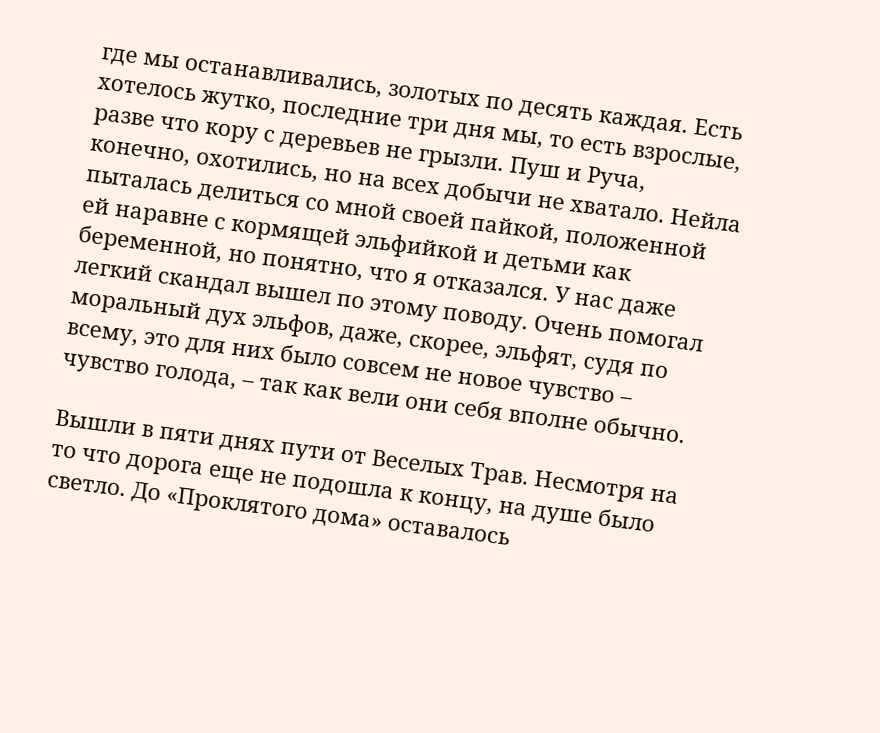где мы останавливались, золотых по десять каждая. Есть хотелось жутко, последние три дня мы, то есть взрослые, разве что кору с деревьев не грызли. Пуш и Руча, конечно, охотились, но на всех добычи не хватало. Нейла пыталась делиться со мной своей пайкой, положенной ей наравне с кормящей эльфийкой и детьми как беременной, но понятно, что я отказался. У нас даже легкий скандал вышел по этому поводу. Очень помогал моральный дух эльфов, даже, скорее, эльфят, судя по всему, это для них было совсем не новое чувство – чувство голода, – так как вели они себя вполне обычно.

Вышли в пяти днях пути от Веселых Трав. Несмотря на то что дорога еще не подошла к концу, на душе было светло. До «Проклятого дома» оставалось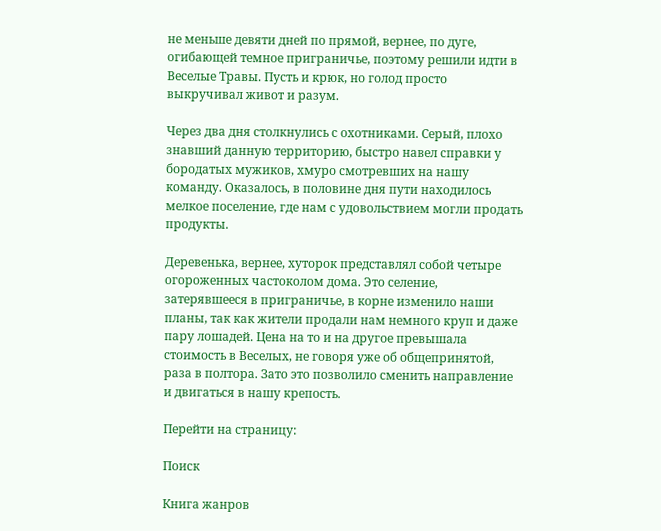не меньше девяти дней по прямой, вернее, по дуге, огибающей темное приграничье, поэтому решили идти в Веселые Травы. Пусть и крюк, но голод просто выкручивал живот и разум.

Через два дня столкнулись с охотниками. Серый, плохо знавший данную территорию, быстро навел справки у бородатых мужиков, хмуро смотревших на нашу команду. Оказалось, в половине дня пути находилось мелкое поселение, где нам с удовольствием могли продать продукты.

Деревенька, вернее, хуторок представлял собой четыре огороженных частоколом дома. Это селение, затерявшееся в приграничье, в корне изменило наши планы, так как жители продали нам немного круп и даже пару лошадей. Цена на то и на другое превышала стоимость в Веселых, не говоря уже об общепринятой, раза в полтора. Зато это позволило сменить направление и двигаться в нашу крепость.

Перейти на страницу:

Поиск

Книга жанров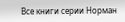Все книги серии Норман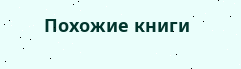Похожие книги